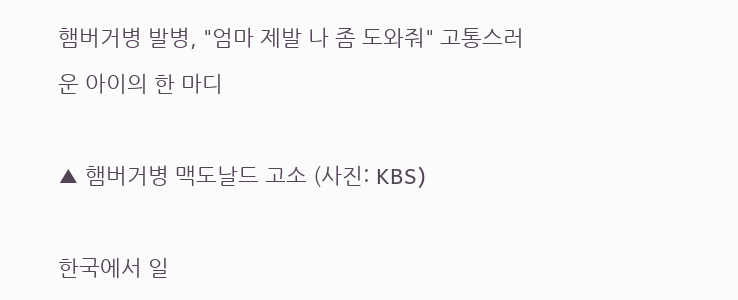햄버거병 발병, "엄마 제발 나 좀 도와줘" 고통스러운 아이의 한 마디

▲ 햄버거병 맥도날드 고소 (사진: KBS)

한국에서 일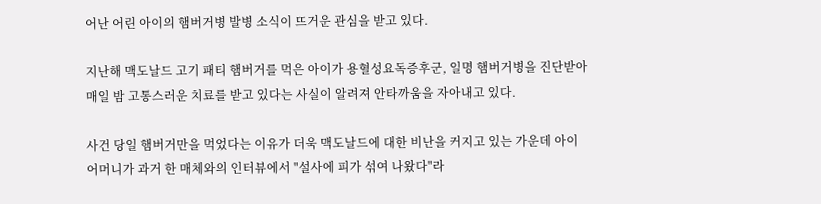어난 어린 아이의 햄버거병 발병 소식이 뜨거운 관심을 받고 있다.

지난해 맥도날드 고기 패티 햄버거를 먹은 아이가 용혈성요독증후군, 일명 햄버거병을 진단받아 매일 밤 고통스러운 치료를 받고 있다는 사실이 알려져 안타까움을 자아내고 있다.

사건 당일 햄버거만을 먹었다는 이유가 더욱 맥도날드에 대한 비난을 커지고 있는 가운데 아이 어머니가 과거 한 매체와의 인터뷰에서 "설사에 피가 섞여 나왔다"라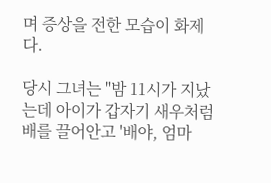며 증상을 전한 모습이 화제다.

당시 그녀는 "밤 11시가 지났는데 아이가 갑자기 새우처럼 배를 끌어안고 '배야, 엄마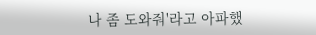나 좀 도와줘'라고 아파했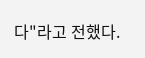다"라고 전했다.